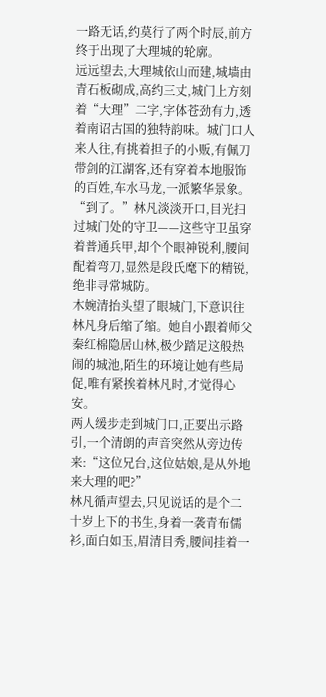一路无话,约莫行了两个时辰,前方终于出现了大理城的轮廓。
远远望去,大理城依山而建,城墙由青石板砌成,高约三丈,城门上方刻着“大理”二字,字体苍劲有力,透着南诏古国的独特韵味。城门口人来人往,有挑着担子的小贩,有佩刀带剑的江湖客,还有穿着本地服饰的百姓,车水马龙,一派繁华景象。
“到了。”林凡淡淡开口,目光扫过城门处的守卫——这些守卫虽穿着普通兵甲,却个个眼神锐利,腰间配着弯刀,显然是段氏麾下的精锐,绝非寻常城防。
木婉清抬头望了眼城门,下意识往林凡身后缩了缩。她自小跟着师父秦红棉隐居山林,极少踏足这般热闹的城池,陌生的环境让她有些局促,唯有紧挨着林凡时,才觉得心安。
两人缓步走到城门口,正要出示路引,一个清朗的声音突然从旁边传来:“这位兄台,这位姑娘,是从外地来大理的吧?”
林凡循声望去,只见说话的是个二十岁上下的书生,身着一袭青布儒衫,面白如玉,眉清目秀,腰间挂着一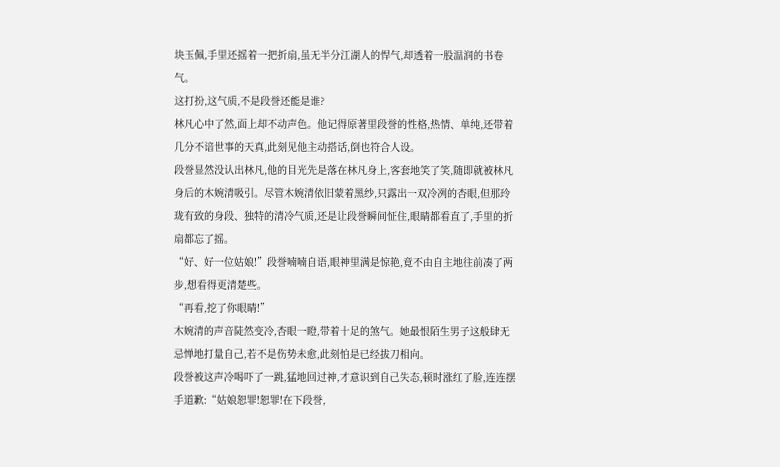块玉佩,手里还摇着一把折扇,虽无半分江湖人的悍气,却透着一股温润的书卷气。
这打扮,这气质,不是段誉还能是谁?
林凡心中了然,面上却不动声色。他记得原著里段誉的性格,热情、单纯,还带着几分不谙世事的天真,此刻见他主动搭话,倒也符合人设。
段誉显然没认出林凡,他的目光先是落在林凡身上,客套地笑了笑,随即就被林凡身后的木婉清吸引。尽管木婉清依旧蒙着黑纱,只露出一双冷冽的杏眼,但那玲珑有致的身段、独特的清冷气质,还是让段誉瞬间怔住,眼睛都看直了,手里的折扇都忘了摇。
“好、好一位姑娘!”段誉喃喃自语,眼神里满是惊艳,竟不由自主地往前凑了两步,想看得更清楚些。
“再看,挖了你眼睛!”
木婉清的声音陡然变冷,杏眼一瞪,带着十足的煞气。她最恨陌生男子这般肆无忌惮地打量自己,若不是伤势未愈,此刻怕是已经拔刀相向。
段誉被这声冷喝吓了一跳,猛地回过神,才意识到自己失态,顿时涨红了脸,连连摆手道歉:“姑娘恕罪!恕罪!在下段誉,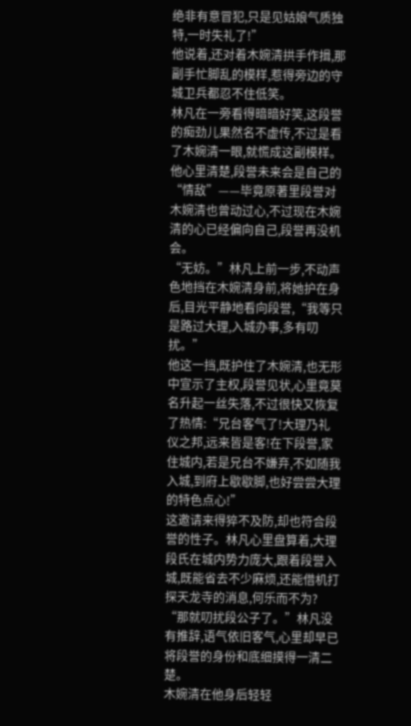绝非有意冒犯,只是见姑娘气质独特,一时失礼了!”
他说着,还对着木婉清拱手作揖,那副手忙脚乱的模样,惹得旁边的守城卫兵都忍不住低笑。
林凡在一旁看得暗暗好笑,这段誉的痴劲儿果然名不虚传,不过是看了木婉清一眼,就慌成这副模样。他心里清楚,段誉未来会是自己的“情敌”——毕竟原著里段誉对木婉清也曾动过心,不过现在木婉清的心已经偏向自己,段誉再没机会。
“无妨。”林凡上前一步,不动声色地挡在木婉清身前,将她护在身后,目光平静地看向段誉,“我等只是路过大理,入城办事,多有叨扰。”
他这一挡,既护住了木婉清,也无形中宣示了主权,段誉见状,心里竟莫名升起一丝失落,不过很快又恢复了热情:“兄台客气了!大理乃礼仪之邦,远来皆是客!在下段誉,家住城内,若是兄台不嫌弃,不如随我入城,到府上歇歇脚,也好尝尝大理的特色点心!”
这邀请来得猝不及防,却也符合段誉的性子。林凡心里盘算着,大理段氏在城内势力庞大,跟着段誉入城,既能省去不少麻烦,还能借机打探天龙寺的消息,何乐而不为?
“那就叨扰段公子了。”林凡没有推辞,语气依旧客气,心里却早已将段誉的身份和底细摸得一清二楚。
木婉清在他身后轻轻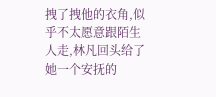拽了拽他的衣角,似乎不太愿意跟陌生人走,林凡回头给了她一个安抚的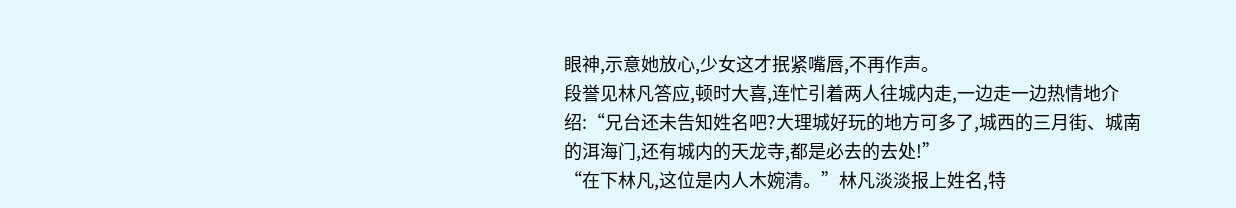眼神,示意她放心,少女这才抿紧嘴唇,不再作声。
段誉见林凡答应,顿时大喜,连忙引着两人往城内走,一边走一边热情地介绍:“兄台还未告知姓名吧?大理城好玩的地方可多了,城西的三月街、城南的洱海门,还有城内的天龙寺,都是必去的去处!”
“在下林凡,这位是内人木婉清。”林凡淡淡报上姓名,特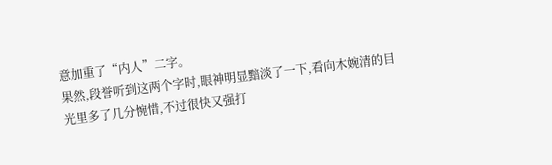意加重了“内人”二字。
果然,段誉听到这两个字时,眼神明显黯淡了一下,看向木婉清的目光里多了几分惋惜,不过很快又强打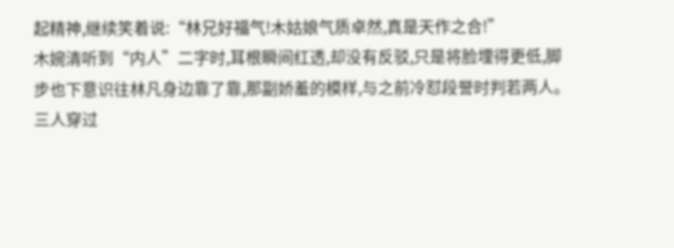起精神,继续笑着说:“林兄好福气!木姑娘气质卓然,真是天作之合!”
木婉清听到“内人”二字时,耳根瞬间红透,却没有反驳,只是将脸埋得更低,脚步也下意识往林凡身边靠了靠,那副娇羞的模样,与之前冷怼段誉时判若两人。
三人穿过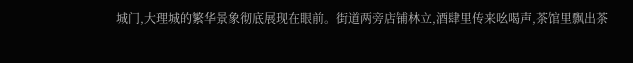城门,大理城的繁华景象彻底展现在眼前。街道两旁店铺林立,酒肆里传来吆喝声,茶馆里飘出茶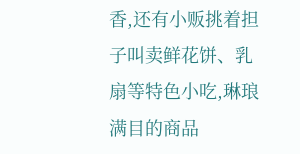香,还有小贩挑着担子叫卖鲜花饼、乳扇等特色小吃,琳琅满目的商品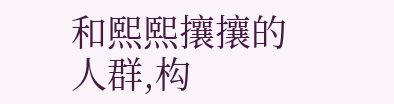和熙熙攘攘的人群,构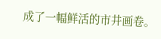成了一幅鲜活的市井画卷。